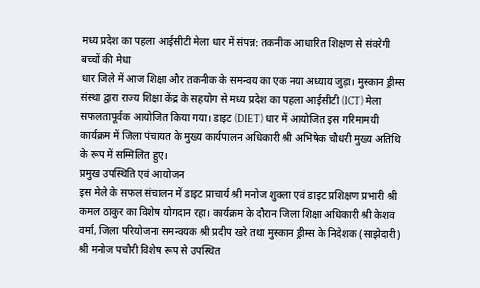मध्य प्रदेश का पहला आईसीटी मेला धार में संपन्न: तकनीक आधारित शिक्षण से संवरेगी बच्चों की मेधा
धार जिले में आज शिक्षा और तकनीक के समन्वय का एक नया अध्याय जुड़ा। मुस्कान ड्रीम्स संस्था द्वारा राज्य शिक्षा केंद्र के सहयोग से मध्य प्रदेश का पहला आईसीटी (ICT) मेला सफलतापूर्वक आयोजित किया गया। डाइट (DIET) धार में आयोजित इस गरिमामयी कार्यक्रम में जिला पंचायत के मुख्य कार्यपालन अधिकारी श्री अभिषेक चौधरी मुख्य अतिथि के रूप में सम्मिलित हुए।
प्रमुख उपस्थिति एवं आयोजन
इस मेले के सफल संचालन में डाइट प्राचार्य श्री मनोज शुक्ला एवं डाइट प्रशिक्षण प्रभारी श्री कमल ठाकुर का विशेष योगदान रहा। कार्यक्रम के दौरान जिला शिक्षा अधिकारी श्री केशव वर्मा, जिला परियोजना समन्वयक श्री प्रदीप खरे तथा मुस्कान ड्रीम्स के निदेशक (साझेदारी) श्री मनोज पचौरी विशेष रूप से उपस्थित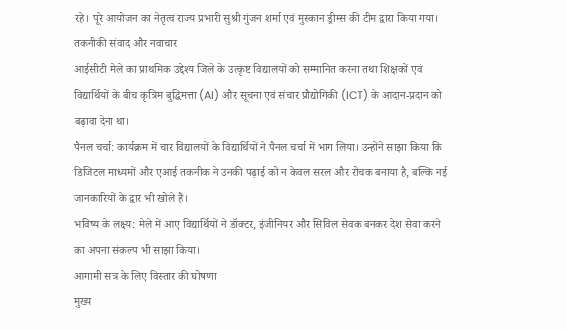रहे। पूरे आयोजन का नेतृत्व राज्य प्रभारी सुश्री गुंजन शर्मा एवं मुस्कान ड्रीम्स की टीम द्वारा किया गया।
तकनीकी संवाद और नवाचार
आईसीटी मेले का प्राथमिक उद्देश्य जिले के उत्कृष्ट विद्यालयों को सम्मानित करना तथा शिक्षकों एवं विद्यार्थियों के बीच कृत्रिम बुद्धिमत्ता (AI) और सूचना एवं संचार प्रौद्योगिकी (ICT) के आदान-प्रदान को बढ़ावा देना था।
पैनल चर्चा: कार्यक्रम में चार विद्यालयों के विद्यार्थियों ने पैनल चर्चा में भाग लिया। उन्होंने साझा किया कि डिजिटल माध्यमों और एआई तकनीक ने उनकी पढ़ाई को न केवल सरल और रोचक बनाया है, बल्कि नई जानकारियों के द्वार भी खोले हैं।
भविष्य के लक्ष्य: मेले में आए विद्यार्थियों ने डॉक्टर, इंजीनियर और सिविल सेवक बनकर देश सेवा करने का अपना संकल्प भी साझा किया।
आगामी सत्र के लिए विस्तार की घोषणा
मुख्य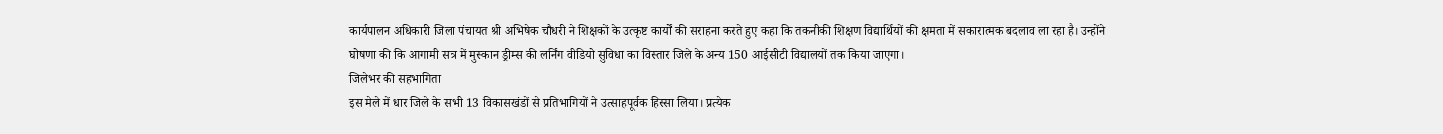कार्यपालन अधिकारी जिला पंचायत श्री अभिषेक चौधरी ने शिक्षकों के उत्कृष्ट कार्यों की सराहना करते हुए कहा कि तकनीकी शिक्षण विद्यार्थियों की क्षमता में सकारात्मक बदलाव ला रहा है। उन्होंने घोषणा की कि आगामी सत्र में मुस्कान ड्रीम्स की लर्निंग वीडियो सुविधा का विस्तार जिले के अन्य 150 आईसीटी विद्यालयों तक किया जाएगा।
जिलेभर की सहभागिता
इस मेले में धार जिले के सभी 13 विकासखंडों से प्रतिभागियों ने उत्साहपूर्वक हिस्सा लिया। प्रत्येक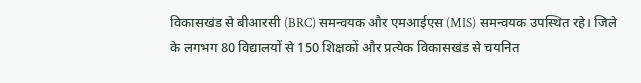विकासखंड से बीआरसी (BRC) समन्वयक और एमआईएस (MIS) समन्वयक उपस्थित रहे। जिले के लगभग 80 विद्यालयों से 150 शिक्षकों और प्रत्येक विकासखंड से चयनित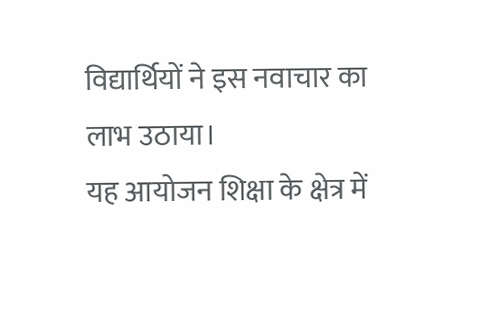विद्यार्थियों ने इस नवाचार का लाभ उठाया।
यह आयोजन शिक्षा के क्षेत्र में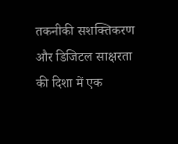तकनीकी सशक्तिकरण और डिजिटल साक्षरता की दिशा में एक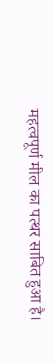महत्वपूर्ण मील का पत्थर साबित हुआ है।